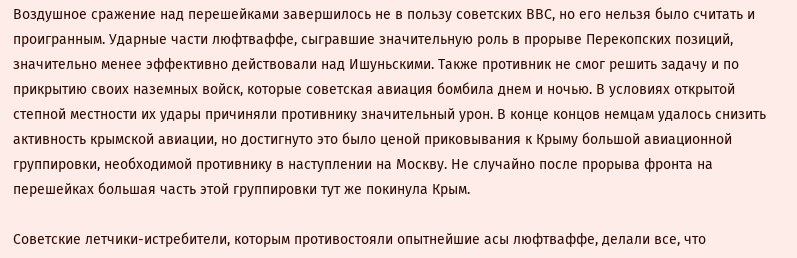Воздушное сражение над перешейками завершилось не в пользу советских ВВС, но его нельзя было считать и проигранным. Ударные части люфтваффе, сыгравшие значительную роль в прорыве Перекопских позиций, значительно менее эффективно действовали над Ишуньскими. Также противник не смог решить задачу и по прикрытию своих наземных войск, которые советская авиация бомбила днем и ночью. В условиях открытой степной местности их удары причиняли противнику значительный урон. В конце концов немцам удалось снизить активность крымской авиации, но достигнуто это было ценой приковывания к Крыму большой авиационной группировки, необходимой противнику в наступлении на Москву. Не случайно после прорыва фронта на перешейках большая часть этой группировки тут же покинула Крым.

Советские летчики-истребители, которым противостояли опытнейшие асы люфтваффе, делали все, что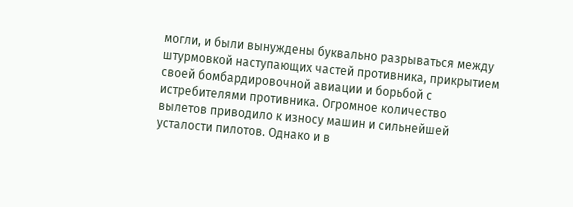могли, и были вынуждены буквально разрываться между штурмовкой наступающих частей противника, прикрытием своей бомбардировочной авиации и борьбой с истребителями противника. Огромное количество вылетов приводило к износу машин и сильнейшей усталости пилотов. Однако и в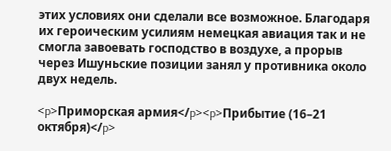этих условиях они сделали все возможное. Благодаря их героическим усилиям немецкая авиация так и не смогла завоевать господство в воздухе, а прорыв через Ишуньские позиции занял у противника около двух недель.

<p>Приморская армия</p><p>Прибытие (16–21 октября)</p>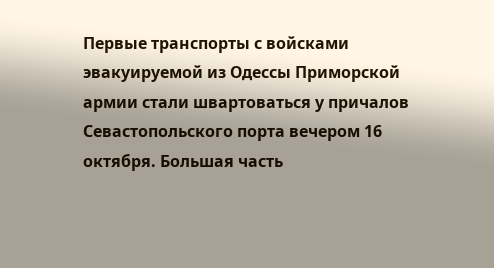Первые транспорты с войсками эвакуируемой из Одессы Приморской армии стали швартоваться у причалов Севастопольского порта вечером 16 октября. Большая часть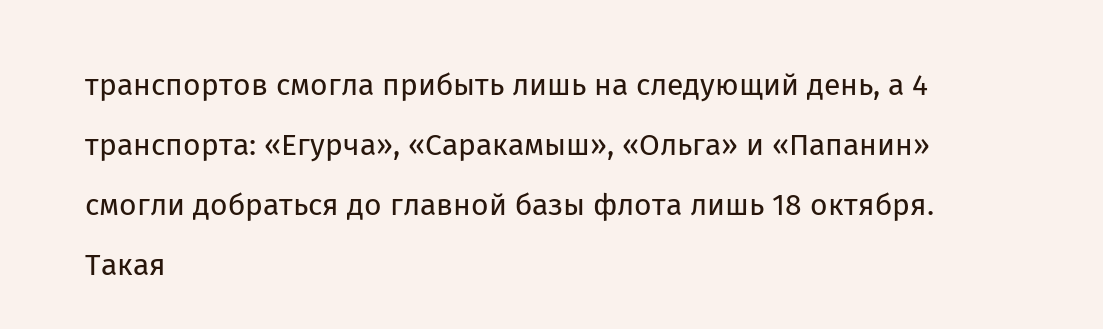транспортов смогла прибыть лишь на следующий день, а 4 транспорта: «Егурча», «Саракамыш», «Ольга» и «Папанин» смогли добраться до главной базы флота лишь 18 октября. Такая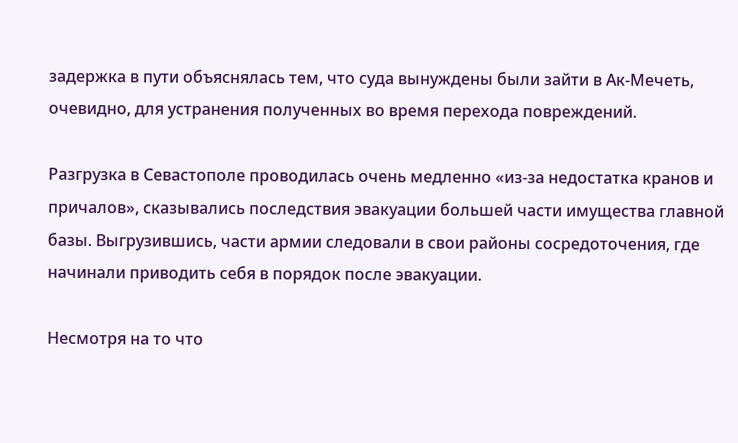задержка в пути объяснялась тем, что суда вынуждены были зайти в Ак-Мечеть, очевидно, для устранения полученных во время перехода повреждений.

Разгрузка в Севастополе проводилась очень медленно «из-за недостатка кранов и причалов», сказывались последствия эвакуации большей части имущества главной базы. Выгрузившись, части армии следовали в свои районы сосредоточения, где начинали приводить себя в порядок после эвакуации.

Несмотря на то что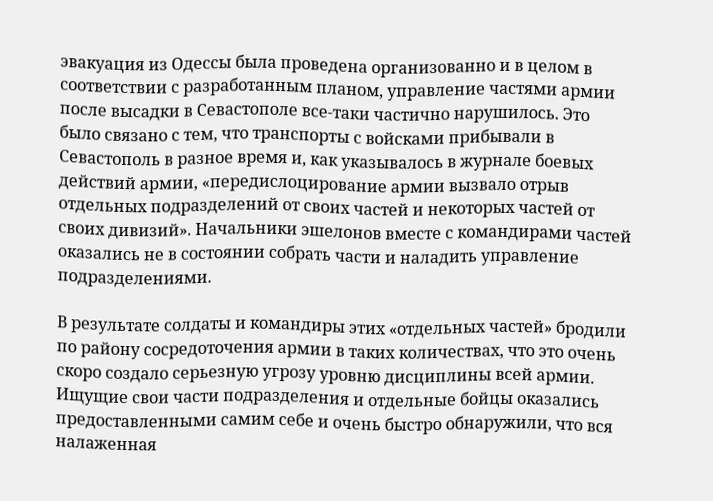эвакуация из Одессы была проведена организованно и в целом в соответствии с разработанным планом, управление частями армии после высадки в Севастополе все-таки частично нарушилось. Это было связано с тем, что транспорты с войсками прибывали в Севастополь в разное время и, как указывалось в журнале боевых действий армии, «передислоцирование армии вызвало отрыв отдельных подразделений от своих частей и некоторых частей от своих дивизий». Начальники эшелонов вместе с командирами частей оказались не в состоянии собрать части и наладить управление подразделениями.

В результате солдаты и командиры этих «отдельных частей» бродили по району сосредоточения армии в таких количествах, что это очень скоро создало серьезную угрозу уровню дисциплины всей армии. Ищущие свои части подразделения и отдельные бойцы оказались предоставленными самим себе и очень быстро обнаружили, что вся налаженная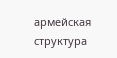армейская структура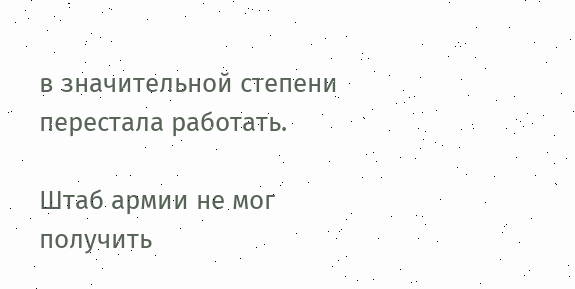в значительной степени перестала работать.

Штаб армии не мог получить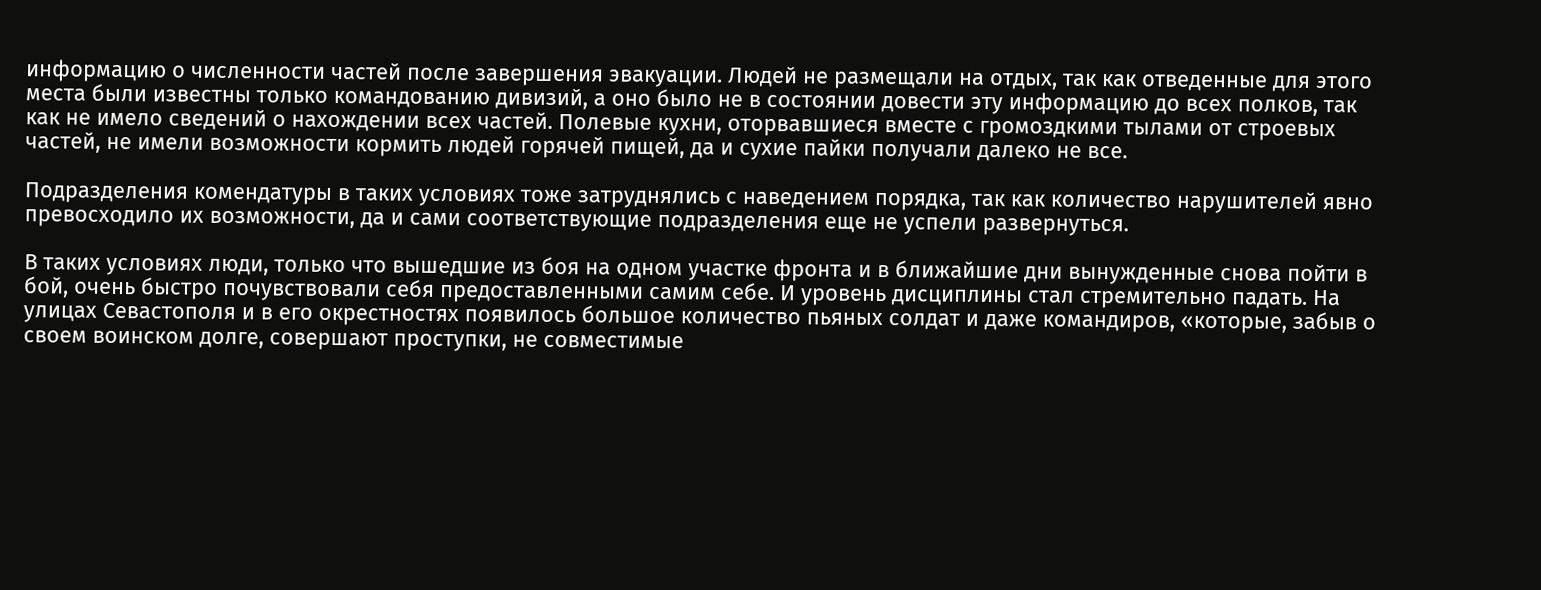информацию о численности частей после завершения эвакуации. Людей не размещали на отдых, так как отведенные для этого места были известны только командованию дивизий, а оно было не в состоянии довести эту информацию до всех полков, так как не имело сведений о нахождении всех частей. Полевые кухни, оторвавшиеся вместе с громоздкими тылами от строевых частей, не имели возможности кормить людей горячей пищей, да и сухие пайки получали далеко не все.

Подразделения комендатуры в таких условиях тоже затруднялись с наведением порядка, так как количество нарушителей явно превосходило их возможности, да и сами соответствующие подразделения еще не успели развернуться.

В таких условиях люди, только что вышедшие из боя на одном участке фронта и в ближайшие дни вынужденные снова пойти в бой, очень быстро почувствовали себя предоставленными самим себе. И уровень дисциплины стал стремительно падать. На улицах Севастополя и в его окрестностях появилось большое количество пьяных солдат и даже командиров, «которые, забыв о своем воинском долге, совершают проступки, не совместимые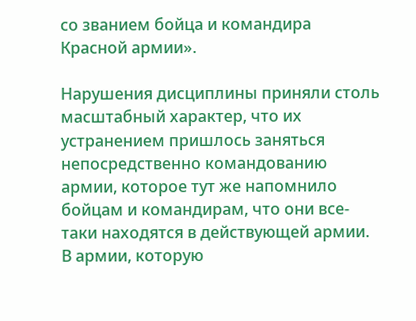со званием бойца и командира Красной армии».

Нарушения дисциплины приняли столь масштабный характер, что их устранением пришлось заняться непосредственно командованию армии, которое тут же напомнило бойцам и командирам, что они все-таки находятся в действующей армии. В армии, которую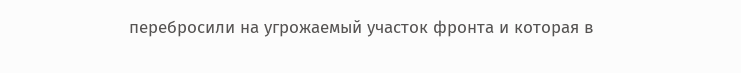перебросили на угрожаемый участок фронта и которая в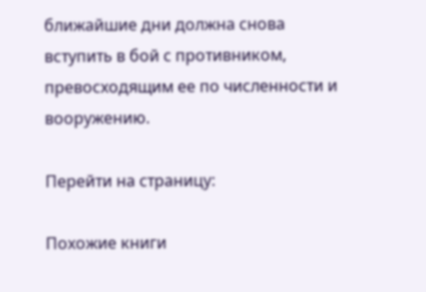ближайшие дни должна снова вступить в бой с противником, превосходящим ее по численности и вооружению.

Перейти на страницу:

Похожие книги